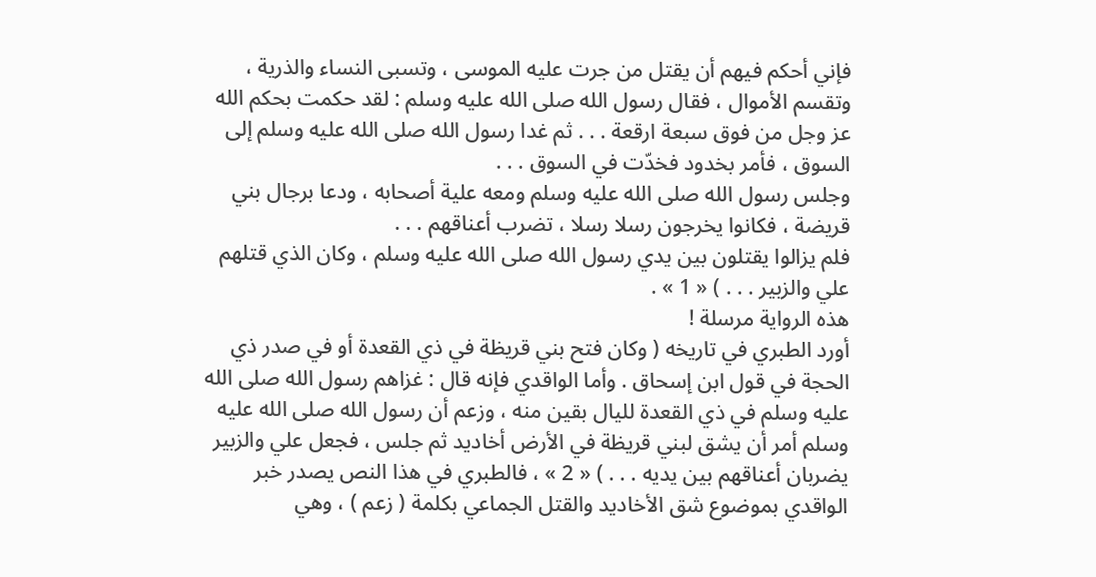فإني أحكم فيهم أن يقتل من جرت عليه الموسى ، وتسبى النساء والذرية ، وتقسم الأموال ، فقال رسول الله صلى الله عليه وسلم : لقد حكمت بحكم الله عز وجل من فوق سبعة ارقعة . . . ثم غدا رسول الله صلى الله عليه وسلم إلى السوق ، فأمر بخدود فخدّت في السوق . . .
وجلس رسول الله صلى الله عليه وسلم ومعه علية أصحابه ، ودعا برجال بني قريضة ، فكانوا يخرجون رسلا رسلا ، تضرب أعناقهم . . .
فلم يزالوا يقتلون بين يدي رسول الله صلى الله عليه وسلم ، وكان الذي قتلهم علي والزبير . . . ) « 1 » .
هذه الرواية مرسلة !
أورد الطبري في تاريخه ( وكان فتح بني قريظة في ذي القعدة أو في صدر ذي الحجة في قول ابن إسحاق . وأما الواقدي فإنه قال : غزاهم رسول الله صلى الله عليه وسلم في ذي القعدة لليال بقين منه ، وزعم أن رسول الله صلى الله عليه وسلم أمر أن يشق لبني قريظة في الأرض أخاديد ثم جلس ، فجعل علي والزبير يضربان أعناقهم بين يديه . . . ) « 2 » ، فالطبري في هذا النص يصدر خبر الواقدي بموضوع شق الأخاديد والقتل الجماعي بكلمة ( زعم ) ، وهي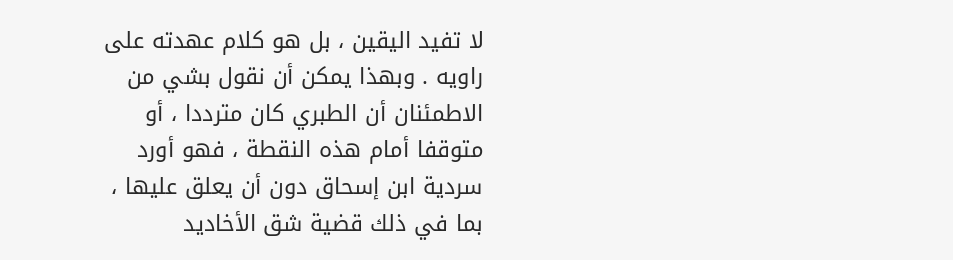لا تفيد اليقين ، بل هو كلام عهدته على راويه . وبهذا يمكن أن نقول بشي من الاطمئنان أن الطبري كان مترددا ، أو متوقفا أمام هذه النقطة ، فهو أورد سردية ابن إسحاق دون أن يعلق عليها ، بما في ذلك قضية شق الأخاديد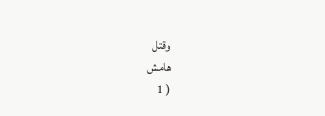وقتل
هامش
( 1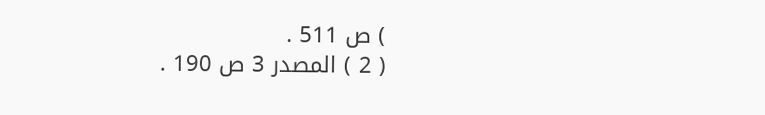) ص 511 .
( 2 ) المصدر 3 ص 190 .